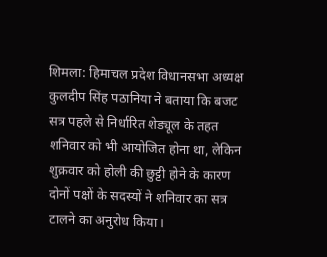शिमला: हिमाचल प्रदेश विधानसभा अध्यक्ष कुलदीप सिंह पठानिया ने बताया कि बजट सत्र पहले से निर्धारित शेड्यूल के तहत शनिवार को भी आयोजित होना था, लेकिन शुक्रवार को होली की छुट्टी होने के कारण दोनों पक्षों के सदस्यों ने शनिवार का सत्र टालने का अनुरोध किया।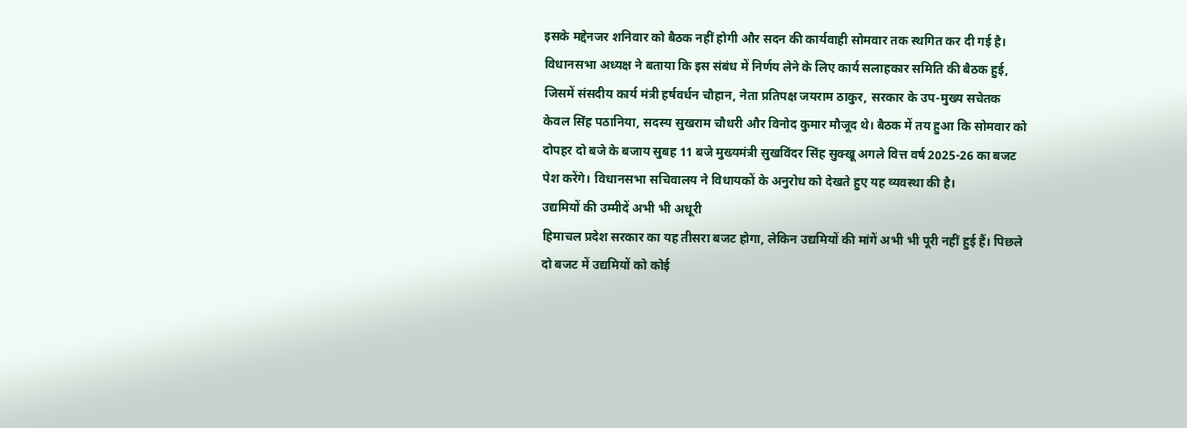इसके मद्देनजर शनिवार को बैठक नहीं होगी और सदन की कार्यवाही सोमवार तक स्थगित कर दी गई है।
विधानसभा अध्यक्ष ने बताया कि इस संबंध में निर्णय लेने के लिए कार्य सलाहकार समिति की बैठक हुई, जिसमें संसदीय कार्य मंत्री हर्षवर्धन चौहान, नेता प्रतिपक्ष जयराम ठाकुर, सरकार के उप-मुख्य सचेतक केवल सिंह पठानिया, सदस्य सुखराम चौधरी और विनोद कुमार मौजूद थे। बैठक में तय हुआ कि सोमवार को दोपहर दो बजे के बजाय सुबह 11 बजे मुख्यमंत्री सुखविंदर सिंह सुक्खू अगले वित्त वर्ष 2025-26 का बजट पेश करेंगे। विधानसभा सचिवालय ने विधायकों के अनुरोध को देखते हुए यह व्यवस्था की है।
उद्यमियों की उम्मीदें अभी भी अधूरी
हिमाचल प्रदेश सरकार का यह तीसरा बजट होगा, लेकिन उद्यमियों की मांगें अभी भी पूरी नहीं हुई हैं। पिछले दो बजट में उद्यमियों को कोई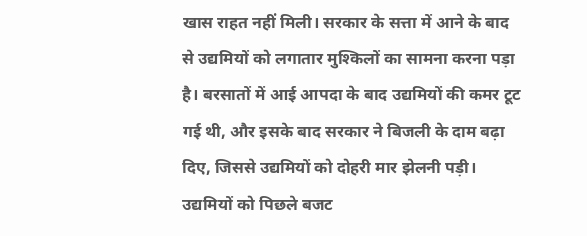खास राहत नहीं मिली। सरकार के सत्ता में आने के बाद से उद्यमियों को लगातार मुश्किलों का सामना करना पड़ा है। बरसातों में आई आपदा के बाद उद्यमियों की कमर टूट गई थी, और इसके बाद सरकार ने बिजली के दाम बढ़ा दिए, जिससे उद्यमियों को दोहरी मार झेलनी पड़ी।
उद्यमियों को पिछले बजट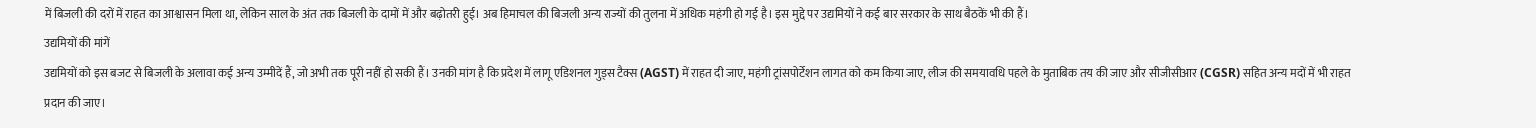में बिजली की दरों में राहत का आश्वासन मिला था, लेकिन साल के अंत तक बिजली के दामों में और बढ़ोतरी हुई। अब हिमाचल की बिजली अन्य राज्यों की तुलना में अधिक महंगी हो गई है। इस मुद्दे पर उद्यमियों ने कई बार सरकार के साथ बैठकें भी की हैं।
उद्यमियों की मांगें
उद्यमियों को इस बजट से बिजली के अलावा कई अन्य उम्मीदें हैं, जो अभी तक पूरी नहीं हो सकी हैं। उनकी मांग है कि प्रदेश में लागू एडिशनल गुड्स टैक्स (AGST) में राहत दी जाए, महंगी ट्रांसपोर्टेशन लागत को कम किया जाए, लीज की समयावधि पहले के मुताबिक तय की जाए और सीजीसीआर (CGSR) सहित अन्य मदों में भी राहत प्रदान की जाए।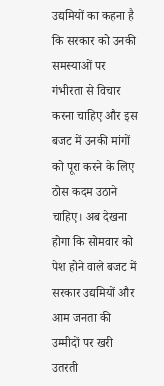उद्यमियों का कहना है कि सरकार को उनकी समस्याओं पर गंभीरता से विचार करना चाहिए और इस बजट में उनकी मांगों को पूरा करने के लिए ठोस कदम उठाने चाहिए। अब देखना होगा कि सोमवार को पेश होने वाले बजट में सरकार उद्यमियों और आम जनता की उम्मीदों पर खरी उतरती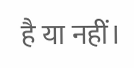है या नहीं।